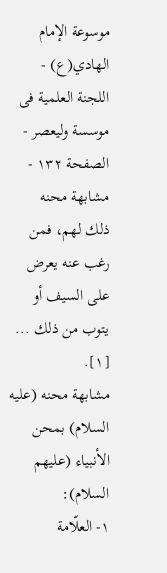موسوعة الإمام الهادي(ع) - اللجنة العلمیة فی موسسة ولیعصر - الصفحة ١٣٢ - مشابهة محنه
ذلك لهم، فمن رغب عنه يعرض على السيف أو يتوب من ذلك ... [١].
مشابهة محنه (عليه السلام) بمحن الأنبياء (عليهم السلام):
١- العلّامة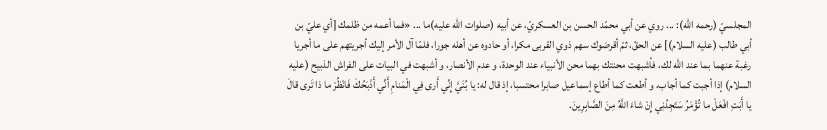المجلسيّ (رحمه الله): ... روي عن أبي محمّد الحسن بن العسكريّ، عن أبيه (صلوات الله عليه)ما ... «فما أعمه من ظلمك [أي عليّ بن أبي طالب (عليه السلام)] عن الحقّ، ثمّ أقرضوك سهم ذوي القربى مكرا، أو حادوه عن أهله جورا، فلمّا آل الأمر إليك أجريتهم على ما أجريا رغبة عنهما بما عند اللّه لك، فأشبهت محنتك بهما محن الأنبياء عند الوحدة، و عدم الأنصار، و أشبهت في البيات على الفراش الذبيح (عليه السلام) إذا أجبت كما أجاب، و أطعت كما أطاع إسماعيل صابرا محتسبا، إذ قال له: يا بُنَيَّ إِنِّي أَرى فِي الْمَنامِ أَنِّي أَذْبَحُكَ فَانْظُرْ ما ذا تَرى قالَ يا أَبَتِ افْعَلْ ما تُؤْمَرُ سَتَجِدُنِي إِنْ شاءَ اللَّهُ مِنَ الصَّابِرِينَ.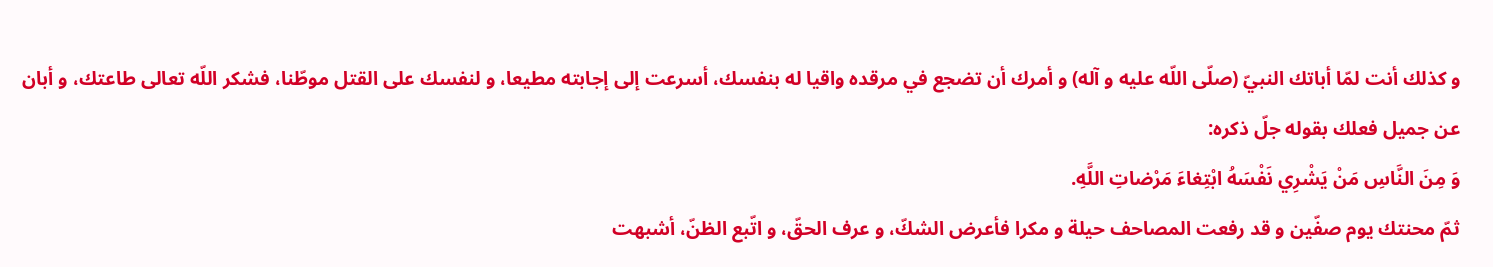و كذلك أنت لمّا أباتك النبيّ (صلّى اللّه عليه و آله) و أمرك أن تضجع في مرقده واقيا له بنفسك، أسرعت إلى إجابته مطيعا، و لنفسك على القتل موطّنا، فشكر اللّه تعالى طاعتك، و أبان عن جميل فعلك بقوله جلّ ذكره:
وَ مِنَ النَّاسِ مَنْ يَشْرِي نَفْسَهُ ابْتِغاءَ مَرْضاتِ اللَّهِ.
ثمّ محنتك يوم صفّين و قد رفعت المصاحف حيلة و مكرا فأعرض الشكّ، و عرف الحقّ، و اتّبع الظنّ، أشبهت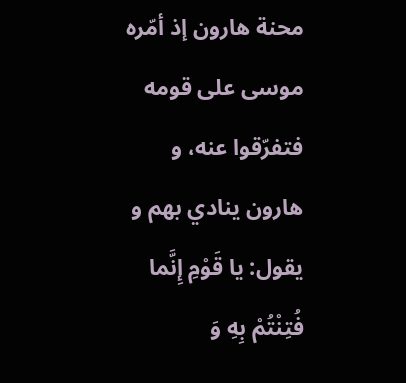محنة هارون إذ أمّره موسى على قومه فتفرّقوا عنه، و هارون ينادي بهم و يقول: يا قَوْمِ إِنَّما فُتِنْتُمْ بِهِ وَ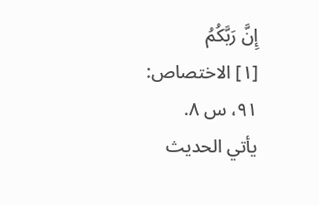إِنَّ رَبَّكُمُ
[١] الاختصاص: ٩١، س ٨.
يأتي الحديث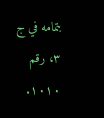بتمامه في ج ٣، رقم ١٠١٠.